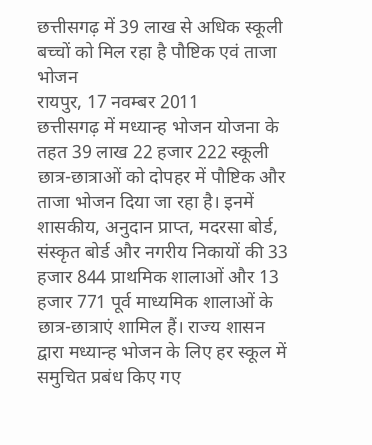छत्तीसगढ़ में 39 लाख से अधिक स्कूली बच्चों को मिल रहा है पौष्टिक एवं ताजा भोजन
रायपुर, 17 नवम्बर 2011
छत्तीसगढ़ में मध्यान्ह भोजन योजना के तहत 39 लाख 22 हजार 222 स्कूली छात्र-छात्राओं को दोपहर में पौष्टिक और ताजा भोजन दिया जा रहा है। इनमें शासकीय, अनुदान प्राप्त, मदरसा बोर्ड, संस्कृत बोर्ड और नगरीय निकायों की 33 हजार 844 प्राथमिक शालाओं और 13 हजार 771 पूर्व माध्यमिक शालाओं के छात्र-छात्राएं शामिल हैं। राज्य शासन द्वारा मध्यान्ह भोजन के लिए हर स्कूल में समुचित प्रबंध किए गए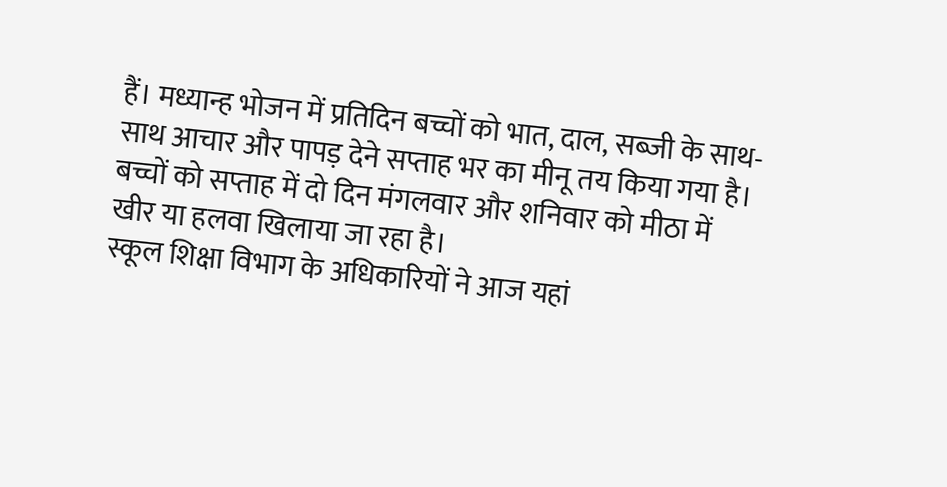हैं। मध्यान्ह भोजन में प्रतिदिन बच्चों को भात, दाल, सब्जी के साथ-साथ आचार और पापड़ देने सप्ताह भर का मीनू तय किया गया है। बच्चों को सप्ताह में दो दिन मंगलवार और शनिवार को मीठा में खीर या हलवा खिलाया जा रहा है।
स्कूल शिक्षा विभाग के अधिकारियों ने आज यहां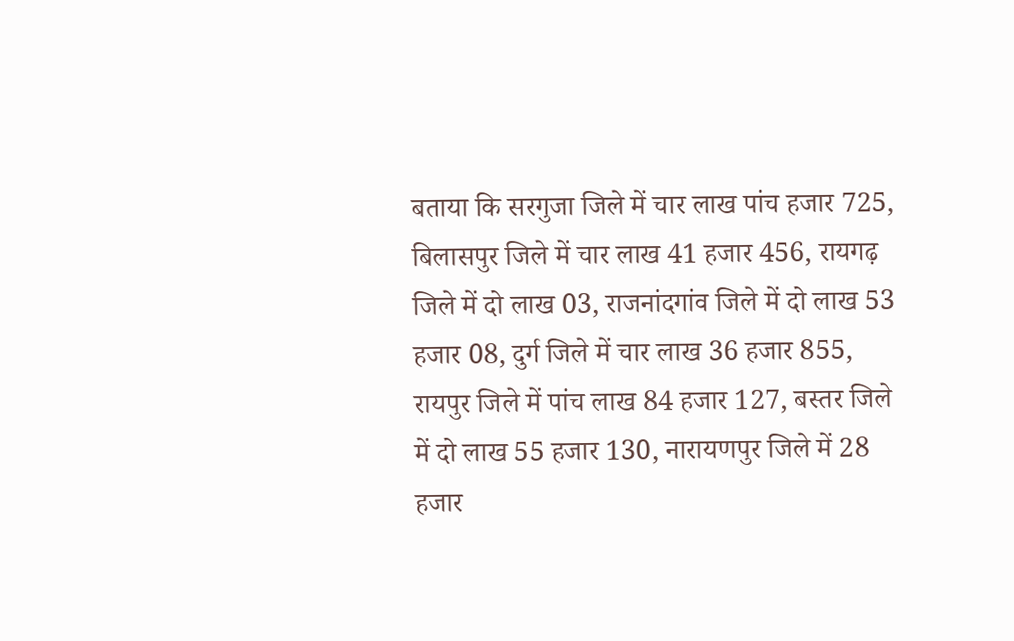बताया कि सरगुजा जिले में चार लाख पांच हजार 725, बिलासपुर जिले में चार लाख 41 हजार 456, रायगढ़ जिले में दो लाख 03, राजनांदगांव जिले में दो लाख 53 हजार 08, दुर्ग जिले में चार लाख 36 हजार 855, रायपुर जिले में पांच लाख 84 हजार 127, बस्तर जिले में दो लाख 55 हजार 130, नारायणपुर जिले में 28 हजार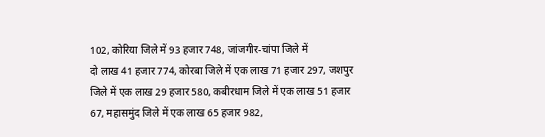102, कोरिया जिले में 93 हजार 748, जांजगीर-चांपा जिले में
दो लाख 41 हजार 774, कोरबा जिले में एक लाख 71 हजार 297, जशपुर जिले में एक लाख 29 हजार 580, कबीरधाम जिले में एक लाख 51 हजार 67, महासमुंद जिले में एक लाख 65 हजार 982,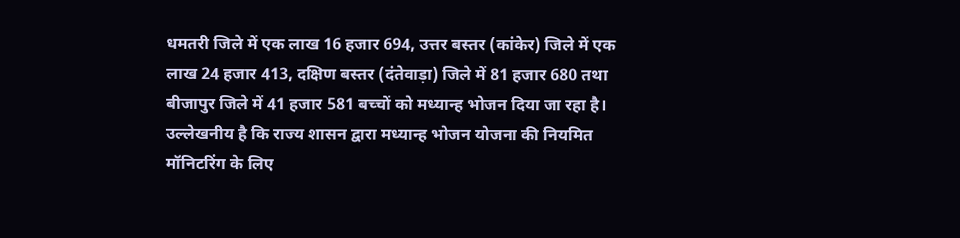धमतरी जिले में एक लाख 16 हजार 694, उत्तर बस्तर (कांकेर) जिले में एक लाख 24 हजार 413, दक्षिण बस्तर (दंतेवाड़ा) जिले में 81 हजार 680 तथा बीजापुर जिले में 41 हजार 581 बच्चों को मध्यान्ह भोजन दिया जा रहा है। उल्लेखनीय है कि राज्य शासन द्वारा मध्यान्ह भोजन योजना की नियमित मॉनिटरिंग के लिए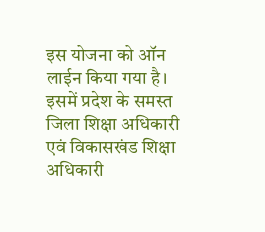इस योजना को ऑन लाईन किया गया है। इसमें प्रदेश के समस्त जिला शिक्षा अधिकारी एवं विकासखंड शिक्षा अधिकारी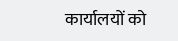कार्यालयों को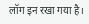लॉग इन रखा गया है।